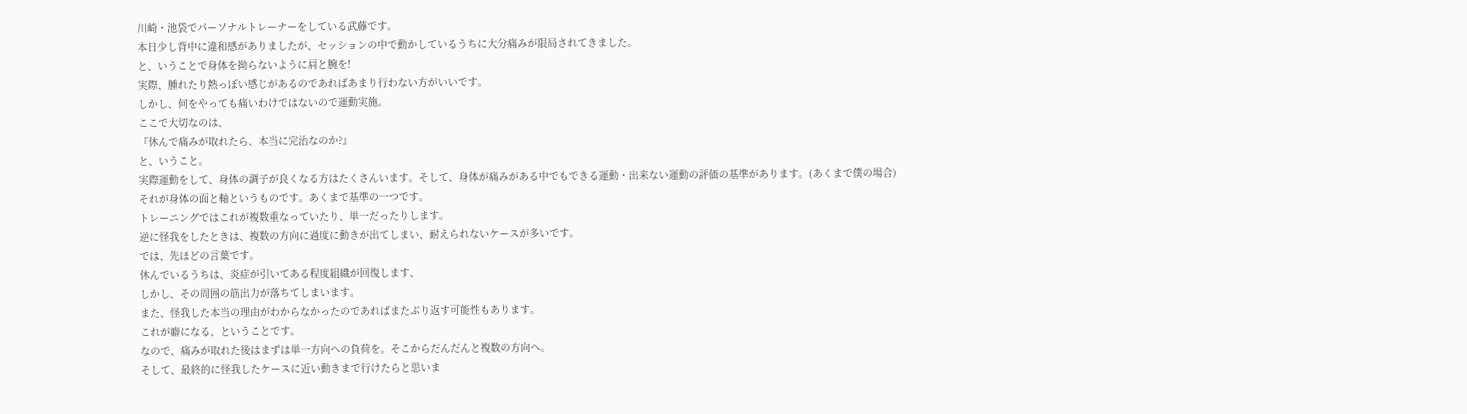川崎・池袋でパーソナルトレーナーをしている武藤です。
本日少し背中に違和感がありましたが、セッションの中で動かしているうちに大分痛みが限局されてきました。
と、いうことで身体を拗らないように肩と腕を!
実際、腫れたり熱っぽい感じがあるのであればあまり行わない方がいいです。
しかし、何をやっても痛いわけではないので運動実施。
ここで大切なのは、
『休んで痛みが取れたら、本当に完治なのか?』
と、いうこと。
実際運動をして、身体の調子が良くなる方はたくさんいます。そして、身体が痛みがある中でもできる運動・出来ない運動の評価の基準があります。(あくまで僕の場合)
それが身体の面と軸というものです。あくまで基準の一つです。
トレーニングではこれが複数重なっていたり、単一だったりします。
逆に怪我をしたときは、複数の方向に過度に動きが出てしまい、耐えられないケースが多いです。
では、先ほどの言葉です。
休んでいるうちは、炎症が引いてある程度組織が回復します、
しかし、その周囲の筋出力が落ちてしまいます。
また、怪我した本当の理由がわからなかったのであればまたぶり返す可能性もあります。
これが癖になる、ということです。
なので、痛みが取れた後はまずは単一方向への負荷を。そこからだんだんと複数の方向へ。
そして、最終的に怪我したケースに近い動きまで行けたらと思いま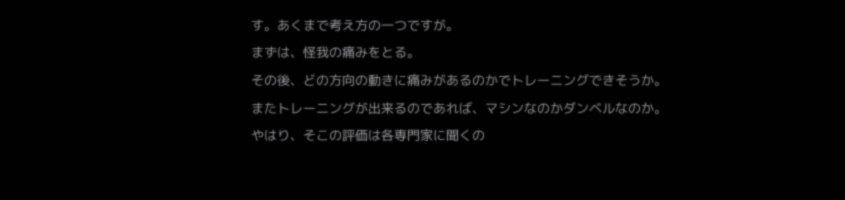す。あくまで考え方の一つですが。
まずは、怪我の痛みをとる。
その後、どの方向の動きに痛みがあるのかでトレーニングできそうか。
またトレーニングが出来るのであれば、マシンなのかダンベルなのか。
やはり、そこの評価は各専門家に聞くの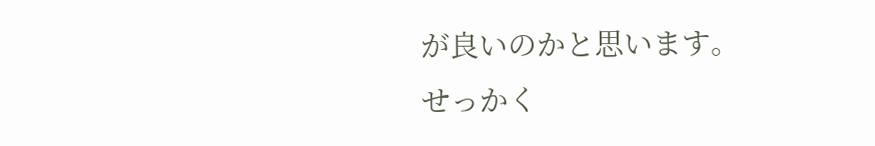が良いのかと思います。
せっかく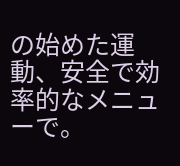の始めた運動、安全で効率的なメニューで。